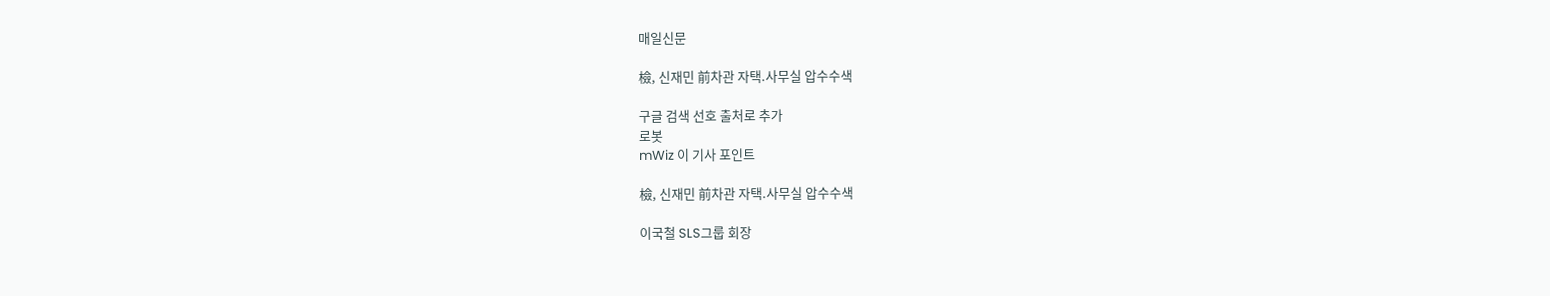매일신문

檢, 신재민 前차관 자택.사무실 압수수색

구글 검색 선호 출처로 추가
로봇
mWiz 이 기사 포인트

檢, 신재민 前차관 자택.사무실 압수수색

이국철 SLS그룹 회장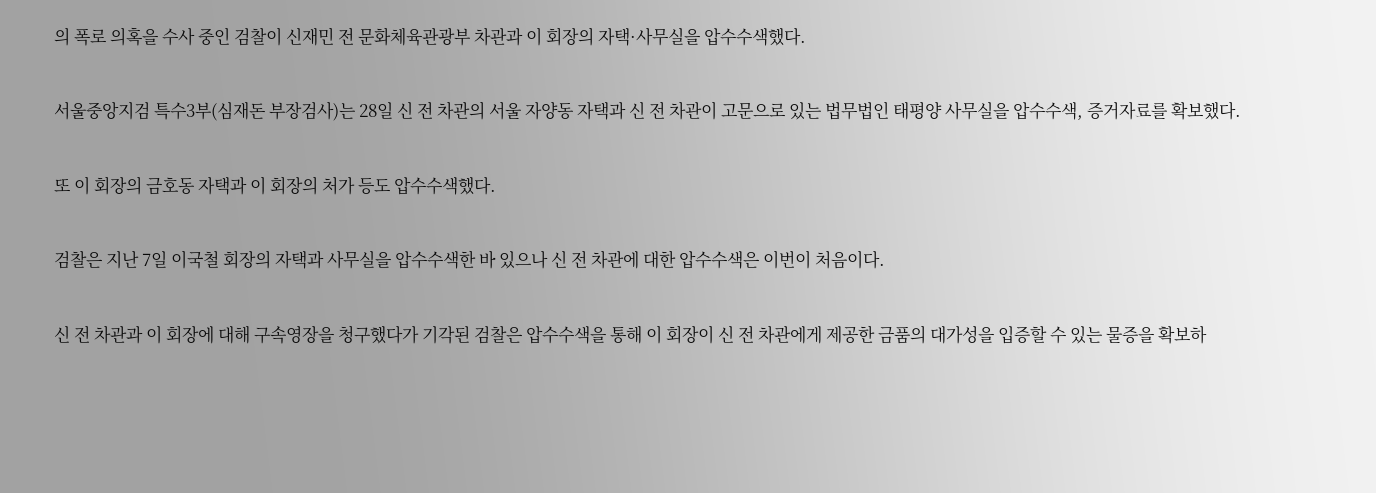의 폭로 의혹을 수사 중인 검찰이 신재민 전 문화체육관광부 차관과 이 회장의 자택·사무실을 압수수색했다.

서울중앙지검 특수3부(심재돈 부장검사)는 28일 신 전 차관의 서울 자양동 자택과 신 전 차관이 고문으로 있는 법무법인 태평양 사무실을 압수수색, 증거자료를 확보했다.

또 이 회장의 금호동 자택과 이 회장의 처가 등도 압수수색했다.

검찰은 지난 7일 이국철 회장의 자택과 사무실을 압수수색한 바 있으나 신 전 차관에 대한 압수수색은 이번이 처음이다.

신 전 차관과 이 회장에 대해 구속영장을 청구했다가 기각된 검찰은 압수수색을 통해 이 회장이 신 전 차관에게 제공한 금품의 대가성을 입증할 수 있는 물증을 확보하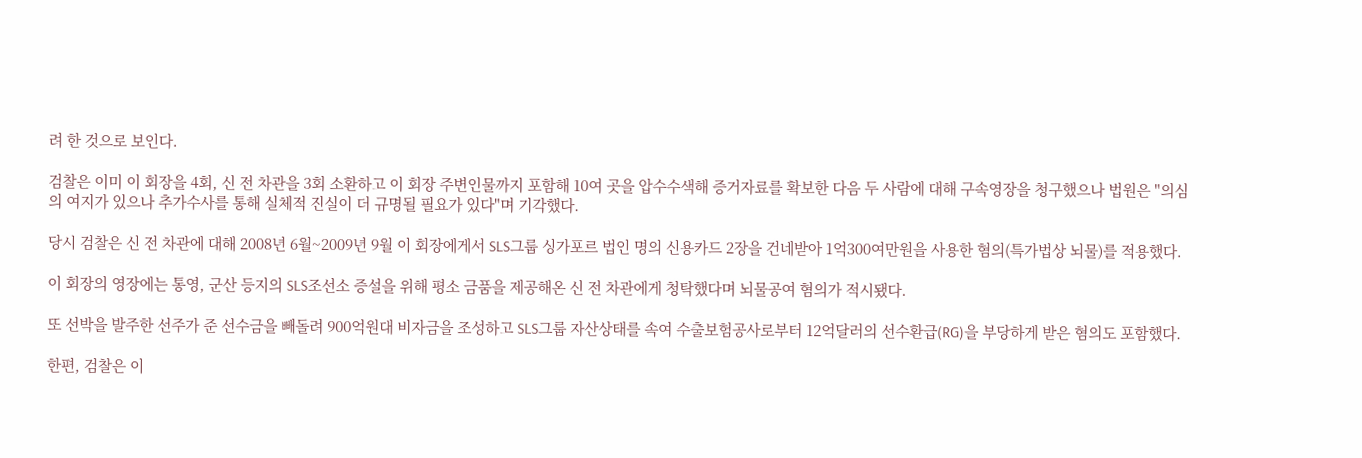려 한 것으로 보인다.

검찰은 이미 이 회장을 4회, 신 전 차관을 3회 소환하고 이 회장 주변인물까지 포함해 10여 곳을 압수수색해 증거자료를 확보한 다음 두 사람에 대해 구속영장을 청구했으나 법원은 "의심의 여지가 있으나 추가수사를 통해 실체적 진실이 더 규명될 필요가 있다"며 기각했다.

당시 검찰은 신 전 차관에 대해 2008년 6월~2009년 9월 이 회장에게서 SLS그룹 싱가포르 법인 명의 신용카드 2장을 건네받아 1억300여만원을 사용한 혐의(특가법상 뇌물)를 적용했다.

이 회장의 영장에는 통영, 군산 등지의 SLS조선소 증설을 위해 평소 금품을 제공해온 신 전 차관에게 청탁했다며 뇌물공여 혐의가 적시됐다.

또 선박을 발주한 선주가 준 선수금을 빼돌려 900억원대 비자금을 조성하고 SLS그룹 자산상태를 속여 수출보험공사로부터 12억달러의 선수환급(RG)을 부당하게 받은 혐의도 포함했다.

한편, 검찰은 이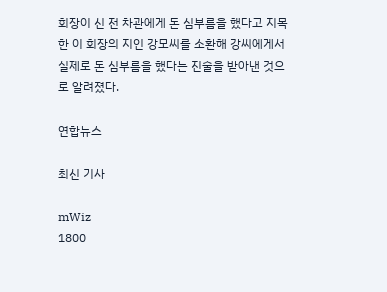회장이 신 전 차관에게 돈 심부름을 했다고 지목한 이 회장의 지인 강모씨를 소환해 강씨에게서 실제로 돈 심부름을 했다는 진술을 받아낸 것으로 알려졌다.

연합뉴스

최신 기사

mWiz
1800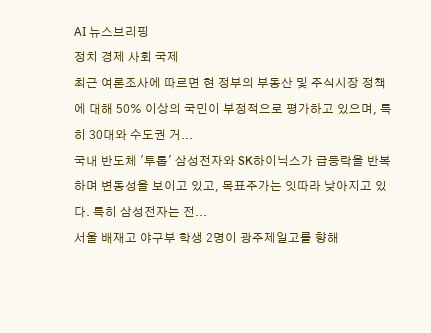AI 뉴스브리핑
정치 경제 사회 국제
최근 여론조사에 따르면 현 정부의 부동산 및 주식시장 정책에 대해 50% 이상의 국민이 부정적으로 평가하고 있으며, 특히 30대와 수도권 거...
국내 반도체 '투톱' 삼성전자와 SK하이닉스가 급등락을 반복하며 변동성을 보이고 있고, 목표주가는 잇따라 낮아지고 있다. 특히 삼성전자는 전...
서울 배재고 야구부 학생 2명이 광주제일고를 향해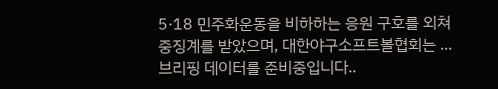5·18 민주화운동을 비하하는 응원 구호를 외쳐 중징계를 받았으며, 대한야구소프트볼협회는 ...
브리핑 데이터를 준비중입니다..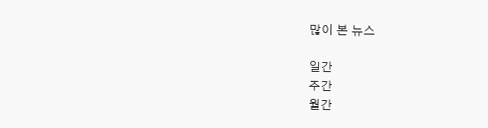많이 본 뉴스

일간
주간
월간